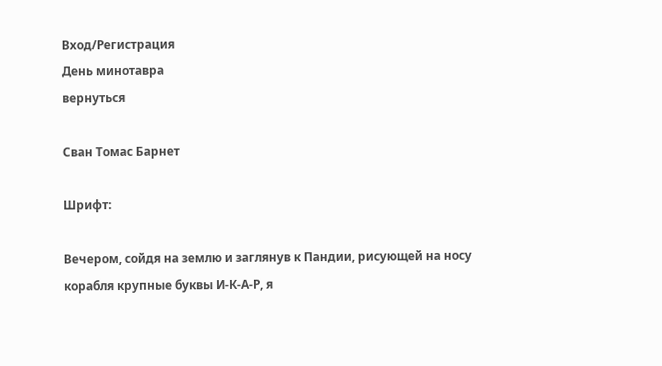Вход/Регистрация
День минотавра
вернуться

Сван Томас Барнет

Шрифт:

Вечером, сойдя на землю и заглянув к Пандии, рисующей на носу корабля крупные буквы И-К-А-Р, я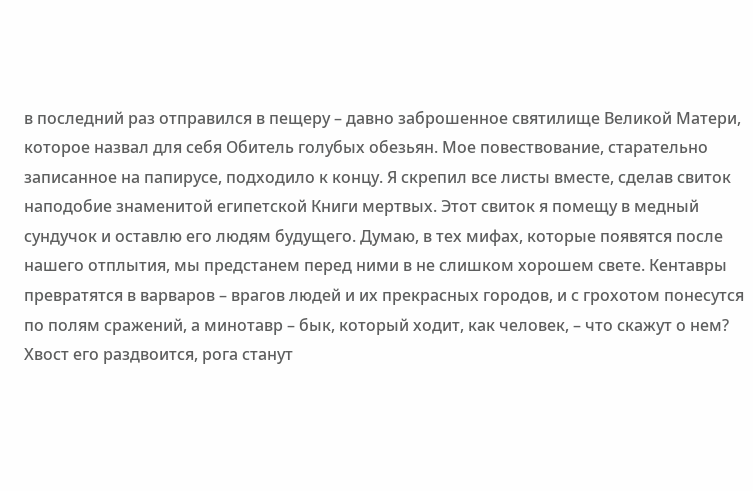в последний раз отправился в пещеру – давно заброшенное святилище Великой Матери, которое назвал для себя Обитель голубых обезьян. Мое повествование, старательно записанное на папирусе, подходило к концу. Я скрепил все листы вместе, сделав свиток наподобие знаменитой египетской Книги мертвых. Этот свиток я помещу в медный сундучок и оставлю его людям будущего. Думаю, в тех мифах, которые появятся после нашего отплытия, мы предстанем перед ними в не слишком хорошем свете. Кентавры превратятся в варваров – врагов людей и их прекрасных городов, и с грохотом понесутся по полям сражений, а минотавр – бык, который ходит, как человек, – что скажут о нем? Хвост его раздвоится, рога станут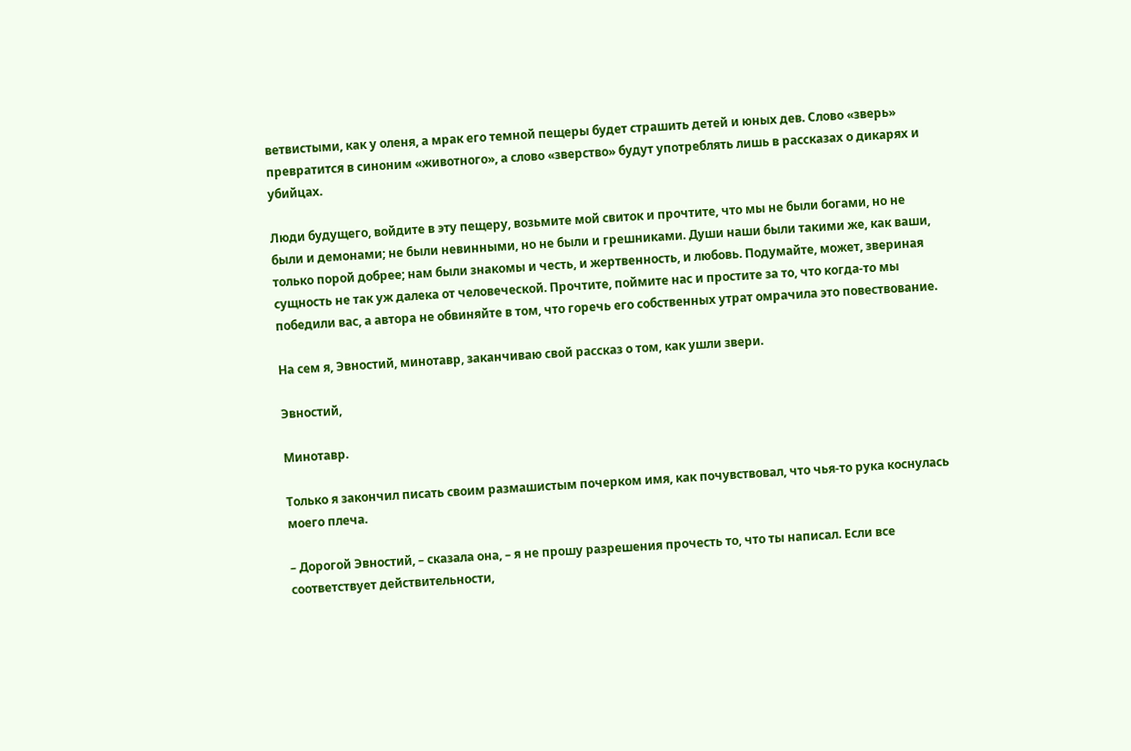ветвистыми, как у оленя, а мрак его темной пещеры будет страшить детей и юных дев. Слово «зверь» превратится в синоним «животного», а слово «зверство» будут употреблять лишь в рассказах о дикарях и убийцах.

Люди будущего, войдите в эту пещеру, возьмите мой свиток и прочтите, что мы не были богами, но не были и демонами; не были невинными, но не были и грешниками. Души наши были такими же, как ваши, только порой добрее; нам были знакомы и честь, и жертвенность, и любовь. Подумайте, может, звериная сущность не так уж далека от человеческой. Прочтите, поймите нас и простите за то, что когда-то мы победили вас, а автора не обвиняйте в том, что горечь его собственных утрат омрачила это повествование.

На сем я, Эвностий, минотавр, заканчиваю свой рассказ о том, как ушли звери.

Эвностий,

Минотавр.

Только я закончил писать своим размашистым почерком имя, как почувствовал, что чья-то рука коснулась моего плеча.

– Дорогой Эвностий, – сказала она, – я не прошу разрешения прочесть то, что ты написал. Если все соответствует действительности,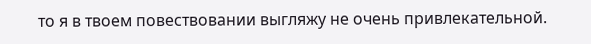то я в твоем повествовании выгляжу не очень привлекательной.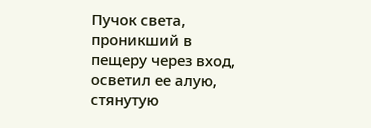Пучок света, проникший в пещеру через вход, осветил ее алую, стянутую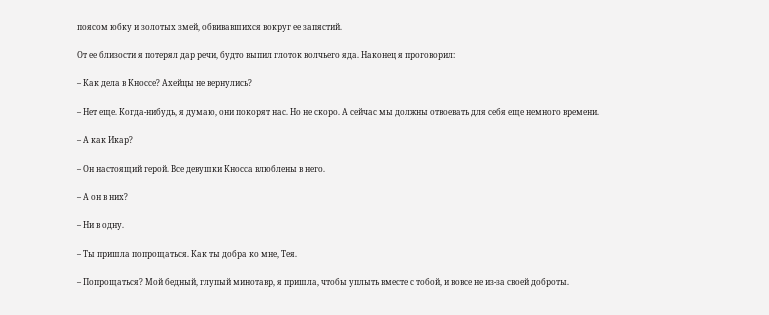поясом юбку и золотых змей, обвивавшихся вокруг ее запястий.

От ее близости я потерял дар речи, будто выпил глоток волчьего яда. Наконец я проговорил:

– Как дела в Кноссе? Ахейцы не вернулись?

– Нет еще. Когда-нибудь, я думаю, они покорят нас. Но не скоро. А сейчас мы должны отвоевать для себя еще немного времени.

– А как Икар?

– Он настоящий герой. Все девушки Кносса влюблены в него.

– А он в них?

– Ни в одну.

– Ты пришла попрощаться. Как ты добра ко мне, Тея.

– Попрощаться? Мой бедный, глупый минотавр, я пришла, чтобы уплыть вместе с тобой, и вовсе не из-за своей доброты.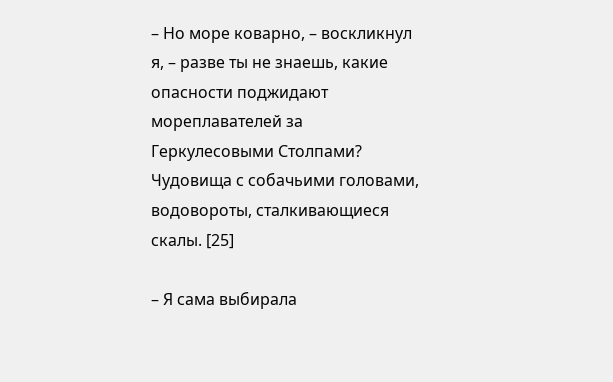– Но море коварно, – воскликнул я, – разве ты не знаешь, какие опасности поджидают мореплавателей за Геркулесовыми Столпами? Чудовища с собачьими головами, водовороты, сталкивающиеся скалы. [25]

– Я сама выбирала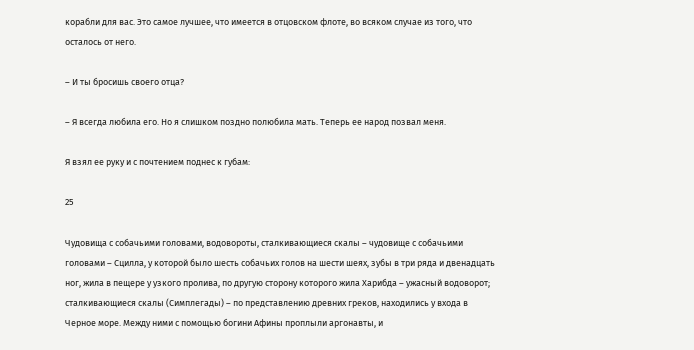корабли для вас. Это самое лучшее, что имеется в отцовском флоте, во всяком случае из того, что осталось от него.

– И ты бросишь своего отца?

– Я всегда любила его. Но я слишком поздно полюбила мать. Теперь ее народ позвал меня.

Я взял ее руку и с почтением поднес к губам:

25

Чудовища с собачьими головами, водовороты, сталкивающиеся скалы – чудовище с собачьими головами – Сцилла, у которой было шесть собачьих голов на шести шеях, зубы в три ряда и двенадцать ног, жила в пещере у узкого пролива, по другую сторону которого жила Харибда – ужасный водоворот; сталкивающиеся скалы (Симплегады) – по представлению древних греков, находились у входа в Черное море. Между ними с помощью богини Афины проплыли аргонавты, и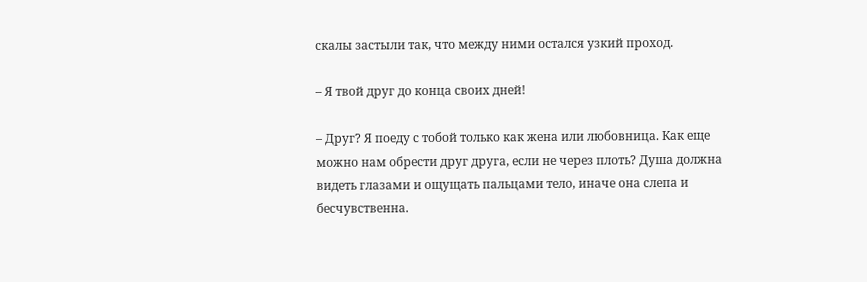скалы застыли так, что между ними остался узкий проход.

– Я твой друг до конца своих дней!

– Друг? Я поеду с тобой только как жена или любовница. Как еще можно нам обрести друг друга, если не через плоть? Душа должна видеть глазами и ощущать пальцами тело, иначе она слепа и бесчувственна.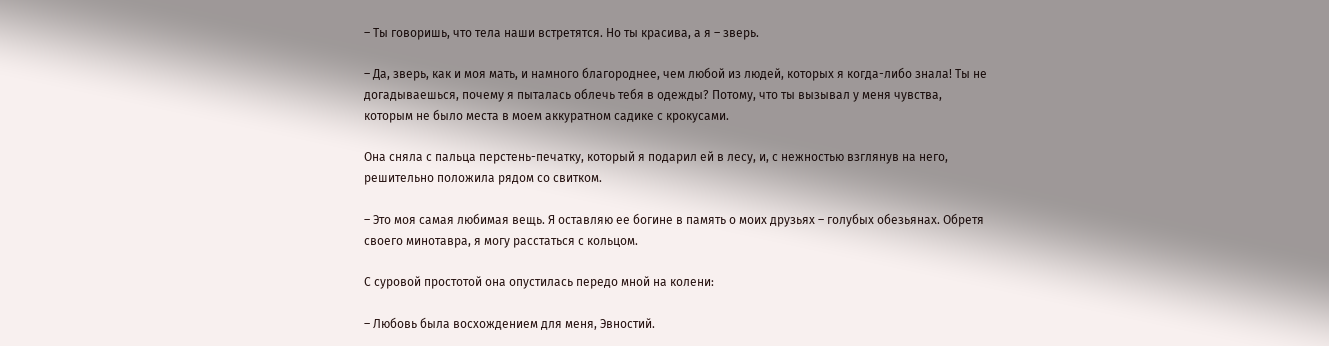– Ты говоришь, что тела наши встретятся. Но ты красива, а я – зверь.

– Да, зверь, как и моя мать, и намного благороднее, чем любой из людей, которых я когда-либо знала! Ты не догадываешься, почему я пыталась облечь тебя в одежды? Потому, что ты вызывал у меня чувства, которым не было места в моем аккуратном садике с крокусами.

Она сняла с пальца перстень-печатку, который я подарил ей в лесу, и, с нежностью взглянув на него, решительно положила рядом со свитком.

– Это моя самая любимая вещь. Я оставляю ее богине в память о моих друзьях – голубых обезьянах. Обретя своего минотавра, я могу расстаться с кольцом.

С суровой простотой она опустилась передо мной на колени:

– Любовь была восхождением для меня, Эвностий.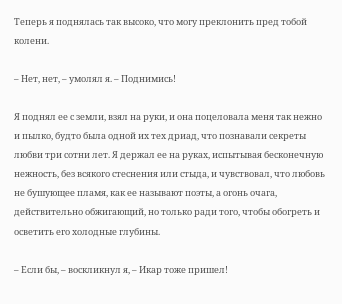Теперь я поднялась так высоко, что могу преклонить пред тобой колени.

– Нет, нет, – умолял я. – Поднимись!

Я поднял ее с земли, взял на руки, и она поцеловала меня так нежно и пылко, будто была одной их тех дриад, что познавали секреты любви три сотни лет. Я держал ее на руках, испытывая бесконечную нежность, без всякого стеснения или стыда, и чувствовал, что любовь не бушующее пламя, как ее называют поэты, а огонь очага, действительно обжигающий, но только ради того, чтобы обогреть и осветить его холодные глубины.

– Если бы, – воскликнул я, – Икар тоже пришел!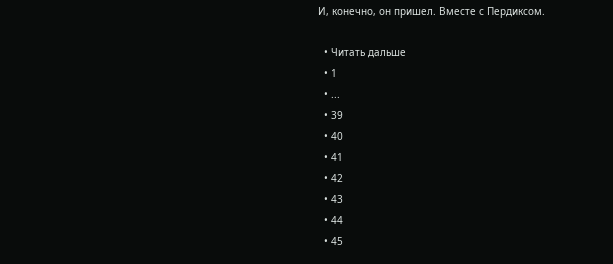И, конечно, он пришел. Вместе с Пердиксом.

  • Читать дальше
  • 1
  • ...
  • 39
  • 40
  • 41
  • 42
  • 43
  • 44
  • 45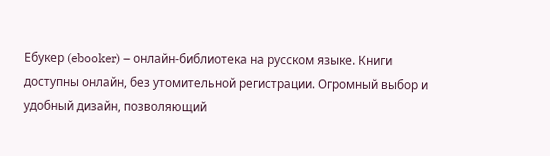Ебукер (ebooker) – онлайн-библиотека на русском языке. Книги доступны онлайн, без утомительной регистрации. Огромный выбор и удобный дизайн, позволяющий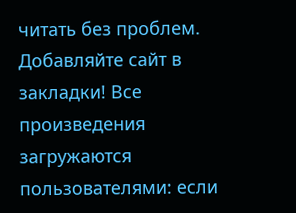читать без проблем. Добавляйте сайт в закладки! Все произведения загружаются пользователями: если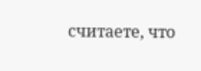считаете, что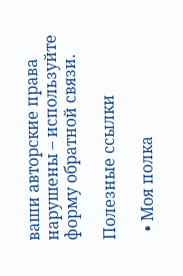ваши авторские права нарушены – используйте форму обратной связи.

Полезные ссылки

  • Моя полка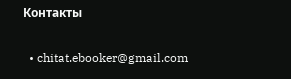Контакты

  • chitat.ebooker@gmail.com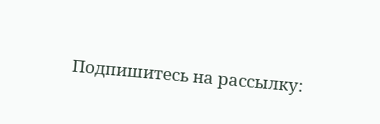Подпишитесь на рассылку: